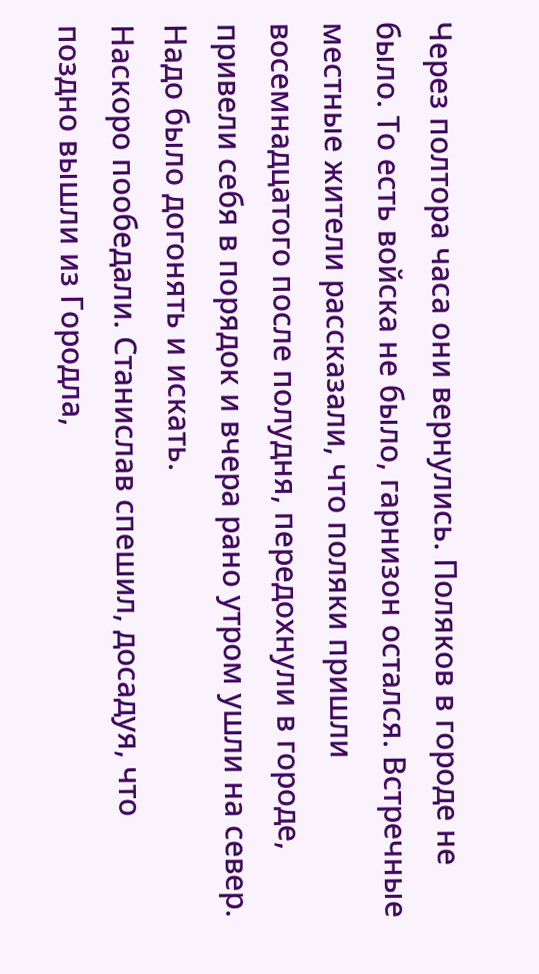Через полтора часа они вернулись. Поляков в городе не было. То есть войска не было, гарнизон остался. Встречные местные жители рассказали, что поляки пришли восемнадцатого после полудня, передохнули в городе, привели себя в порядок и вчера рано утром ушли на север. Надо было догонять и искать.
Наскоро пообедали. Станислав спешил, досадуя, что поздно вышли из Городла,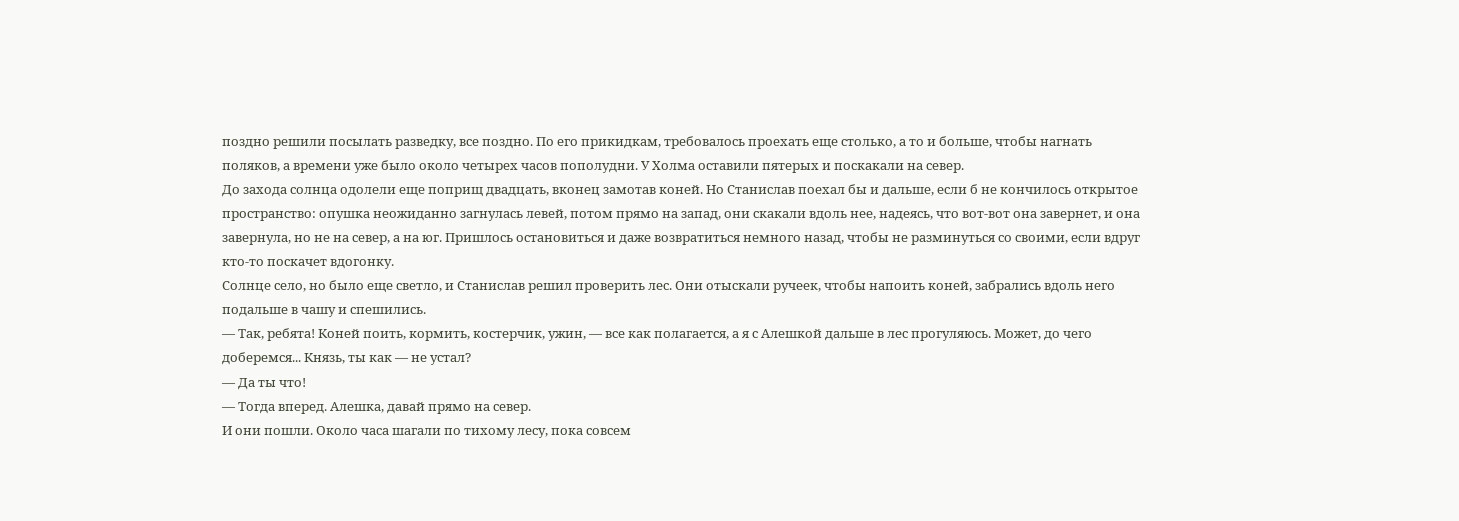поздно решили посылать разведку, все поздно. По его прикидкам, требовалось проехать еще столько, а то и больше, чтобы нагнать поляков, а времени уже было около четырех часов пополудни. У Холма оставили пятерых и поскакали на север.
До захода солнца одолели еще поприщ двадцать, вконец замотав коней. Но Станислав поехал бы и дальше, если б не кончилось открытое пространство: опушка неожиданно загнулась левей, потом прямо на запад, они скакали вдоль нее, надеясь, что вот-вот она завернет, и она завернула, но не на север, а на юг. Пришлось остановиться и даже возвратиться немного назад, чтобы не разминуться со своими, если вдруг кто-то поскачет вдогонку.
Солнце село, но было еще светло, и Станислав решил проверить лес. Они отыскали ручеек, чтобы напоить коней, забрались вдоль него подальше в чашу и спешились.
— Так, ребята! Коней поить, кормить, костерчик, ужин, — все как полагается, а я с Алешкой дальше в лес прогуляюсь. Может, до чего доберемся... Князь, ты как — не устал?
— Да ты что!
— Тогда вперед. Алешка, давай прямо на север.
И они пошли. Около часа шагали по тихому лесу, пока совсем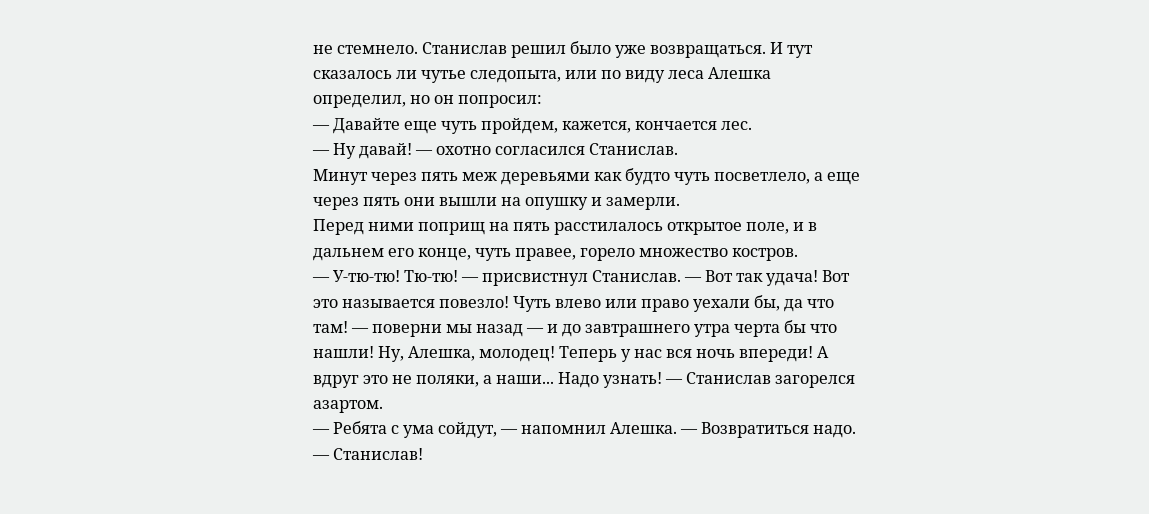не стемнело. Станислав решил было уже возвращаться. И тут сказалось ли чутье следопыта, или по виду леса Алешка определил, но он попросил:
— Давайте еще чуть пройдем, кажется, кончается лес.
— Ну давай! — охотно согласился Станислав.
Минут через пять меж деревьями как будто чуть посветлело, а еще через пять они вышли на опушку и замерли.
Перед ними поприщ на пять расстилалось открытое поле, и в дальнем его конце, чуть правее, горело множество костров.
— У-тю-тю! Тю-тю! — присвистнул Станислав. — Вот так удача! Вот это называется повезло! Чуть влево или право уехали бы, да что там! — поверни мы назад — и до завтрашнего утра черта бы что нашли! Ну, Алешка, молодец! Теперь у нас вся ночь впереди! А вдруг это не поляки, а наши... Надо узнать! — Станислав загорелся азартом.
— Ребята с ума сойдут, — напомнил Алешка. — Возвратиться надо.
— Станислав!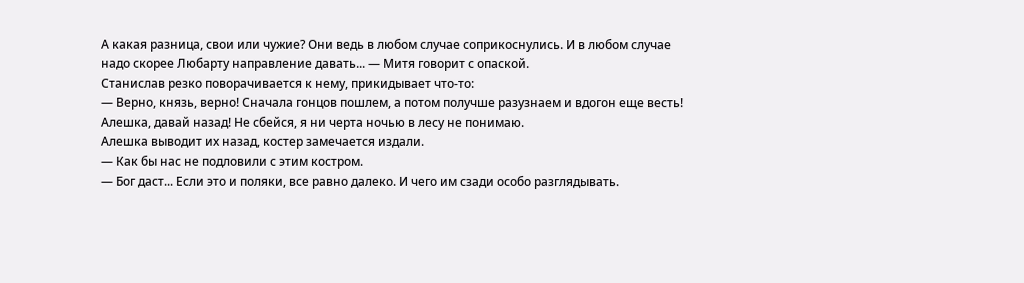А какая разница, свои или чужие? Они ведь в любом случае соприкоснулись. И в любом случае надо скорее Любарту направление давать... — Митя говорит с опаской.
Станислав резко поворачивается к нему, прикидывает что-то:
— Верно, князь, верно! Сначала гонцов пошлем, а потом получше разузнаем и вдогон еще весть! Алешка, давай назад! Не сбейся, я ни черта ночью в лесу не понимаю.
Алешка выводит их назад, костер замечается издали.
— Как бы нас не подловили с этим костром.
— Бог даст... Если это и поляки, все равно далеко. И чего им сзади особо разглядывать.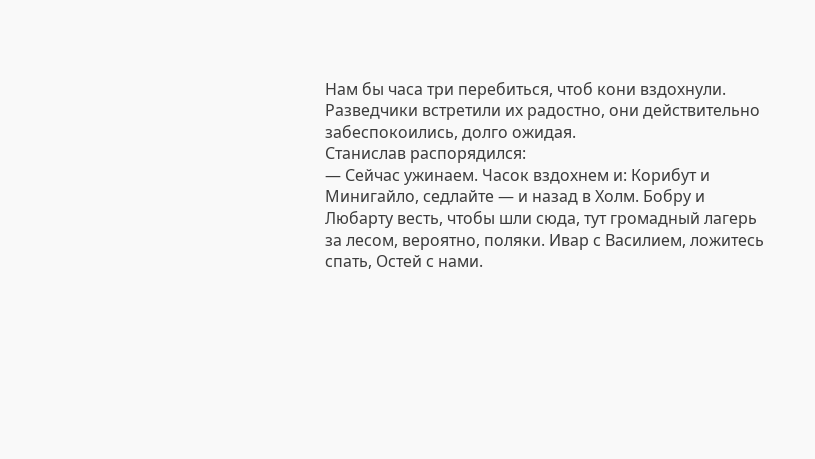Нам бы часа три перебиться, чтоб кони вздохнули.
Разведчики встретили их радостно, они действительно забеспокоились, долго ожидая.
Станислав распорядился:
— Сейчас ужинаем. Часок вздохнем и: Корибут и Минигайло, седлайте — и назад в Холм. Бобру и Любарту весть, чтобы шли сюда, тут громадный лагерь за лесом, вероятно, поляки. Ивар с Василием, ложитесь спать, Остей с нами.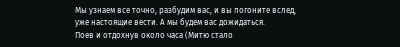Мы узнаем все точно, разбудим вас, и вы погоните вслед, уже настоящие вести. А мы будем вас дожидаться.
Поев и отдохнув около часа (Митю стало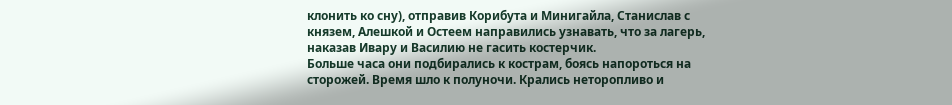клонить ко сну), отправив Корибута и Минигайла, Станислав с князем, Алешкой и Остеем направились узнавать, что за лагерь, наказав Ивару и Василию не гасить костерчик.
Больше часа они подбирались к кострам, боясь напороться на сторожей. Время шло к полуночи. Крались неторопливо и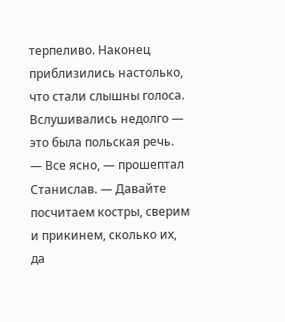терпеливо. Наконец приблизились настолько, что стали слышны голоса. Вслушивались недолго — это была польская речь.
— Все ясно, — прошептал Станислав. — Давайте посчитаем костры, сверим и прикинем, сколько их, да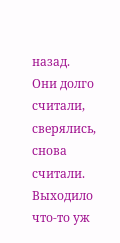назад.
Они долго считали, сверялись, снова считали. Выходило что-то уж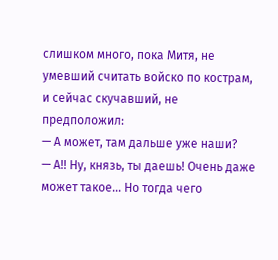слишком много, пока Митя, не умевший считать войско по кострам, и сейчас скучавший, не предположил:
— А может, там дальше уже наши?
— А!! Ну, князь, ты даешь! Очень даже может такое... Но тогда чего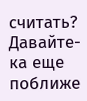считать? Давайте-ка еще поближе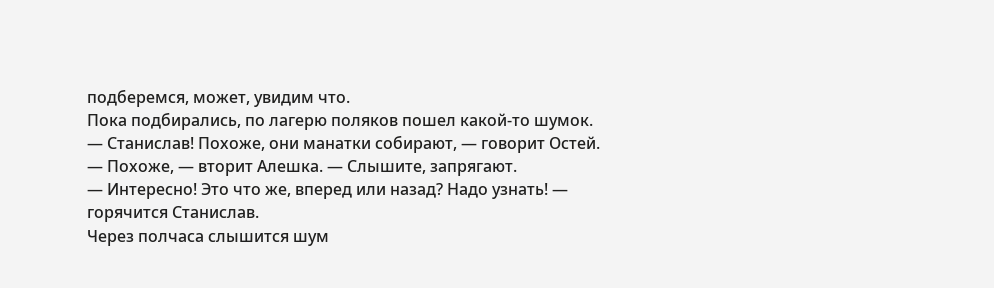подберемся, может, увидим что.
Пока подбирались, по лагерю поляков пошел какой-то шумок.
— Станислав! Похоже, они манатки собирают, — говорит Остей.
— Похоже, — вторит Алешка. — Слышите, запрягают.
— Интересно! Это что же, вперед или назад? Надо узнать! — горячится Станислав.
Через полчаса слышится шум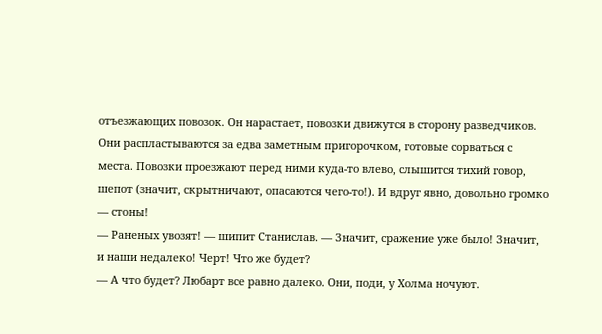отъезжающих повозок. Он нарастает, повозки движутся в сторону разведчиков. Они распластываются за едва заметным пригорочком, готовые сорваться с места. Повозки проезжают перед ними куда-то влево, слышится тихий говор, шепот (значит, скрытничают, опасаются чего-то!). И вдруг явно, довольно громко — стоны!
— Раненых увозят! — шипит Станислав. — Значит, сражение уже было! Значит, и наши недалеко! Черт! Что же будет?
— А что будет? Любарт все равно далеко. Они, поди, у Холма ночуют.